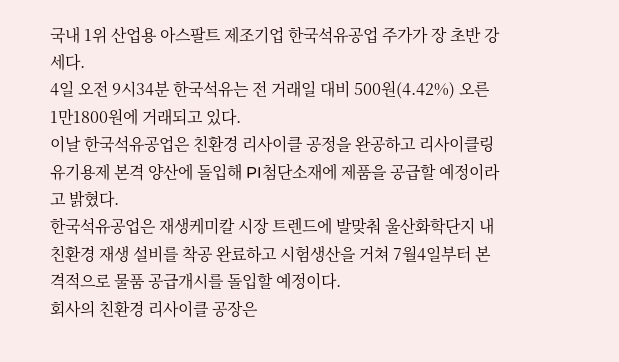국내 1위 산업용 아스팔트 제조기업 한국석유공업 주가가 장 초반 강세다.
4일 오전 9시34분 한국석유는 전 거래일 대비 500원(4.42%) 오른 1만1800원에 거래되고 있다.
이날 한국석유공업은 친환경 리사이클 공정을 완공하고 리사이클링 유기용제 본격 양산에 돌입해 PI첨단소재에 제품을 공급할 예정이라고 밝혔다.
한국석유공업은 재생케미칼 시장 트렌드에 발맞춰 울산화학단지 내 친환경 재생 설비를 착공 완료하고 시험생산을 거쳐 7월4일부터 본격적으로 물품 공급개시를 돌입할 예정이다.
회사의 친환경 리사이클 공장은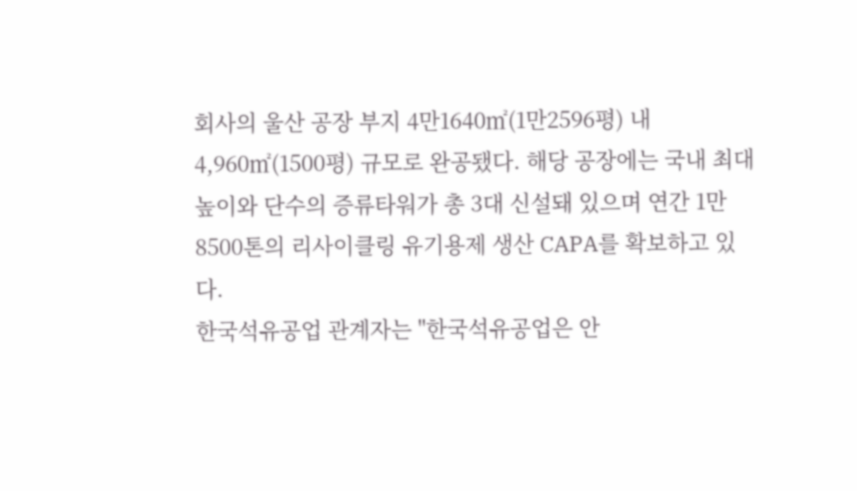회사의 울산 공장 부지 4만1640㎡(1만2596평) 내 4,960㎡(1500평) 규모로 완공됐다. 해당 공장에는 국내 최대 높이와 단수의 증류타워가 총 3대 신설돼 있으며 연간 1만8500톤의 리사이클링 유기용제 생산 CAPA를 확보하고 있다.
한국석유공업 관계자는 "한국석유공업은 안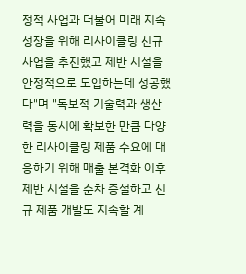정적 사업과 더불어 미래 지속 성장을 위해 리사이클링 신규 사업을 추진했고 제반 시설을 안정적으로 도입하는데 성공했다"며 "독보적 기술력과 생산력을 동시에 확보한 만큼 다양한 리사이클링 제품 수요에 대응하기 위해 매출 본격화 이후 제반 시설을 순차 증설하고 신규 제품 개발도 지속할 계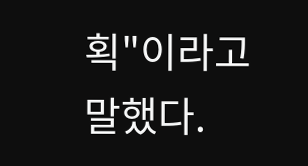획"이라고 말했다.